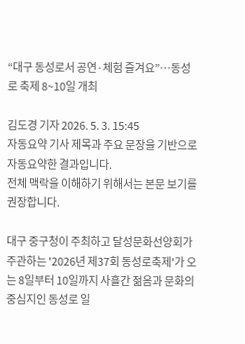“대구 동성로서 공연·체험 즐겨요”…동성로 축제 8~10일 개최

김도경 기자 2026. 5. 3. 15:45
자동요약 기사 제목과 주요 문장을 기반으로 자동요약한 결과입니다.
전체 맥락을 이해하기 위해서는 본문 보기를 권장합니다.

대구 중구청이 주최하고 달성문화선양회가 주관하는 '2026년 제37회 동성로축제'가 오는 8일부터 10일까지 사흘간 젊음과 문화의 중심지인 동성로 일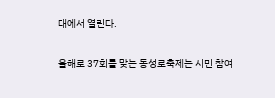대에서 열린다.

올해로 37회를 맞는 동성로축제는 시민 참여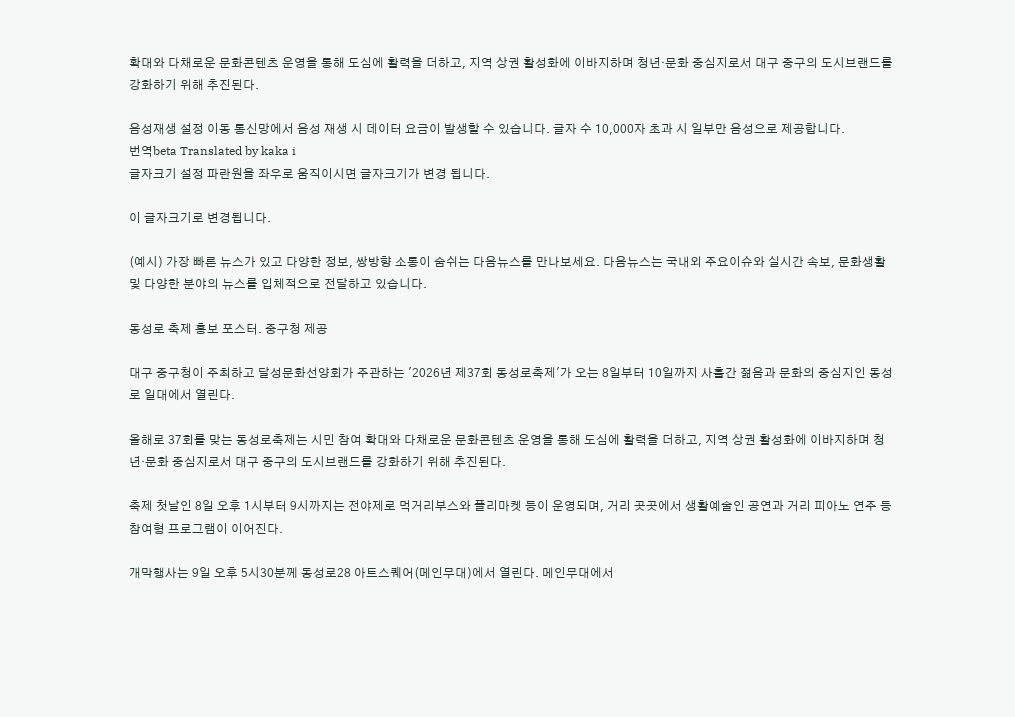확대와 다채로운 문화콘텐츠 운영을 통해 도심에 활력을 더하고, 지역 상권 활성화에 이바지하며 청년·문화 중심지로서 대구 중구의 도시브랜드를 강화하기 위해 추진된다.

음성재생 설정 이동 통신망에서 음성 재생 시 데이터 요금이 발생할 수 있습니다. 글자 수 10,000자 초과 시 일부만 음성으로 제공합니다.
번역beta Translated by kaka i
글자크기 설정 파란원을 좌우로 움직이시면 글자크기가 변경 됩니다.

이 글자크기로 변경됩니다.

(예시) 가장 빠른 뉴스가 있고 다양한 정보, 쌍방향 소통이 숨쉬는 다음뉴스를 만나보세요. 다음뉴스는 국내외 주요이슈와 실시간 속보, 문화생활 및 다양한 분야의 뉴스를 입체적으로 전달하고 있습니다.

동성로 축제 홍보 포스터. 중구청 제공

대구 중구청이 주최하고 달성문화선양회가 주관하는 '2026년 제37회 동성로축제'가 오는 8일부터 10일까지 사흘간 젊음과 문화의 중심지인 동성로 일대에서 열린다.

올해로 37회를 맞는 동성로축제는 시민 참여 확대와 다채로운 문화콘텐츠 운영을 통해 도심에 활력을 더하고, 지역 상권 활성화에 이바지하며 청년·문화 중심지로서 대구 중구의 도시브랜드를 강화하기 위해 추진된다.

축제 첫날인 8일 오후 1시부터 9시까지는 전야제로 먹거리부스와 플리마켓 등이 운영되며, 거리 곳곳에서 생활예술인 공연과 거리 피아노 연주 등 참여형 프로그램이 이어진다.

개막행사는 9일 오후 5시30분께 동성로28 아트스퀘어(메인무대)에서 열린다. 메인무대에서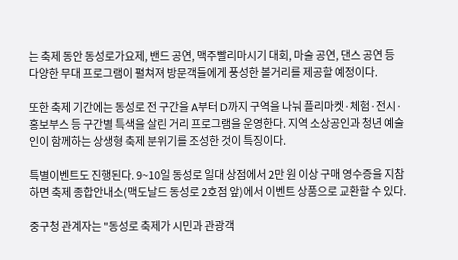는 축제 동안 동성로가요제, 밴드 공연, 맥주빨리마시기 대회, 마술 공연, 댄스 공연 등 다양한 무대 프로그램이 펼쳐져 방문객들에게 풍성한 볼거리를 제공할 예정이다.

또한 축제 기간에는 동성로 전 구간을 A부터 D까지 구역을 나눠 플리마켓·체험·전시·홍보부스 등 구간별 특색을 살린 거리 프로그램을 운영한다. 지역 소상공인과 청년 예술인이 함께하는 상생형 축제 분위기를 조성한 것이 특징이다.

특별이벤트도 진행된다. 9~10일 동성로 일대 상점에서 2만 원 이상 구매 영수증을 지참하면 축제 종합안내소(맥도날드 동성로 2호점 앞)에서 이벤트 상품으로 교환할 수 있다.

중구청 관계자는 "동성로 축제가 시민과 관광객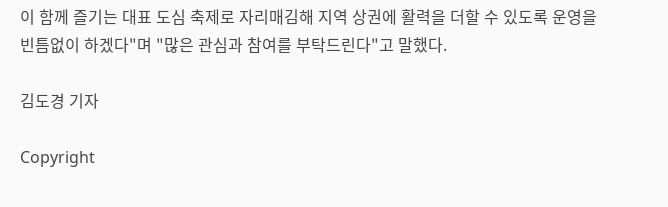이 함께 즐기는 대표 도심 축제로 자리매김해 지역 상권에 활력을 더할 수 있도록 운영을 빈틈없이 하겠다"며 "많은 관심과 참여를 부탁드린다"고 말했다.

김도경 기자

Copyright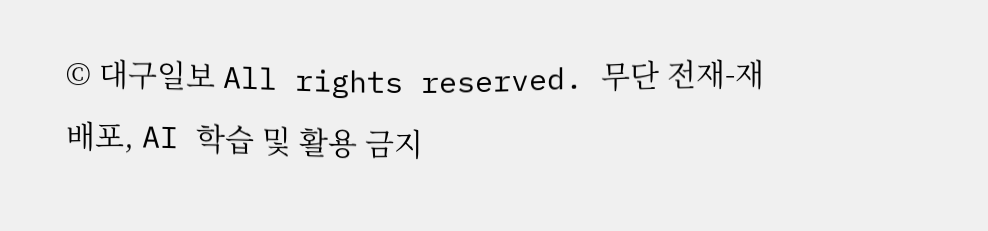© 대구일보 All rights reserved. 무단 전재-재배포, AI 학습 및 활용 금지